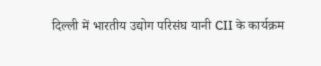दिल्ली में भारतीय उद्योग परिसंघ यानी CII के कार्यक्रम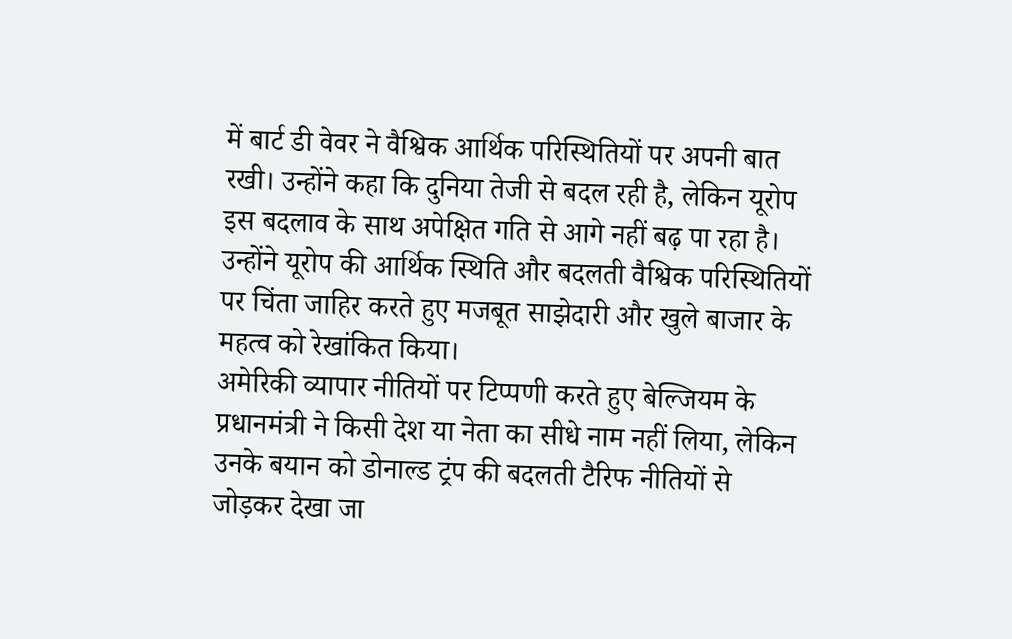में बार्ट डी वेवर ने वैश्विक आर्थिक परिस्थितियों पर अपनी बात रखी। उन्होंने कहा कि दुनिया तेजी से बदल रही है, लेकिन यूरोप इस बदलाव के साथ अपेक्षित गति से आगे नहीं बढ़ पा रहा है। उन्होंने यूरोप की आर्थिक स्थिति और बदलती वैश्विक परिस्थितियों पर चिंता जाहिर करते हुए मजबूत साझेदारी और खुले बाजार के महत्व को रेखांकित किया।
अमेरिकी व्यापार नीतियों पर टिप्पणी करते हुए बेल्जियम के प्रधानमंत्री ने किसी देश या नेता का सीधे नाम नहीं लिया, लेकिन उनके बयान को डोनाल्ड ट्रंप की बदलती टैरिफ नीतियों से जोड़कर देखा जा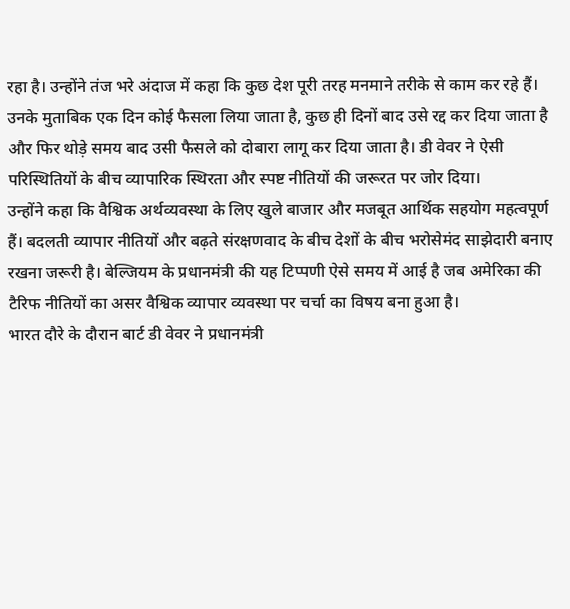रहा है। उन्होंने तंज भरे अंदाज में कहा कि कुछ देश पूरी तरह मनमाने तरीके से काम कर रहे हैं। उनके मुताबिक एक दिन कोई फैसला लिया जाता है, कुछ ही दिनों बाद उसे रद्द कर दिया जाता है और फिर थोड़े समय बाद उसी फैसले को दोबारा लागू कर दिया जाता है। डी वेवर ने ऐसी परिस्थितियों के बीच व्यापारिक स्थिरता और स्पष्ट नीतियों की जरूरत पर जोर दिया।
उन्होंने कहा कि वैश्विक अर्थव्यवस्था के लिए खुले बाजार और मजबूत आर्थिक सहयोग महत्वपूर्ण हैं। बदलती व्यापार नीतियों और बढ़ते संरक्षणवाद के बीच देशों के बीच भरोसेमंद साझेदारी बनाए रखना जरूरी है। बेल्जियम के प्रधानमंत्री की यह टिप्पणी ऐसे समय में आई है जब अमेरिका की टैरिफ नीतियों का असर वैश्विक व्यापार व्यवस्था पर चर्चा का विषय बना हुआ है।
भारत दौरे के दौरान बार्ट डी वेवर ने प्रधानमंत्री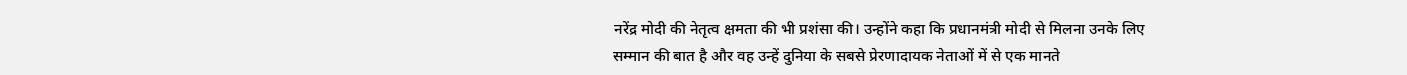नरेंद्र मोदी की नेतृत्व क्षमता की भी प्रशंसा की। उन्होंने कहा कि प्रधानमंत्री मोदी से मिलना उनके लिए सम्मान की बात है और वह उन्हें दुनिया के सबसे प्रेरणादायक नेताओं में से एक मानते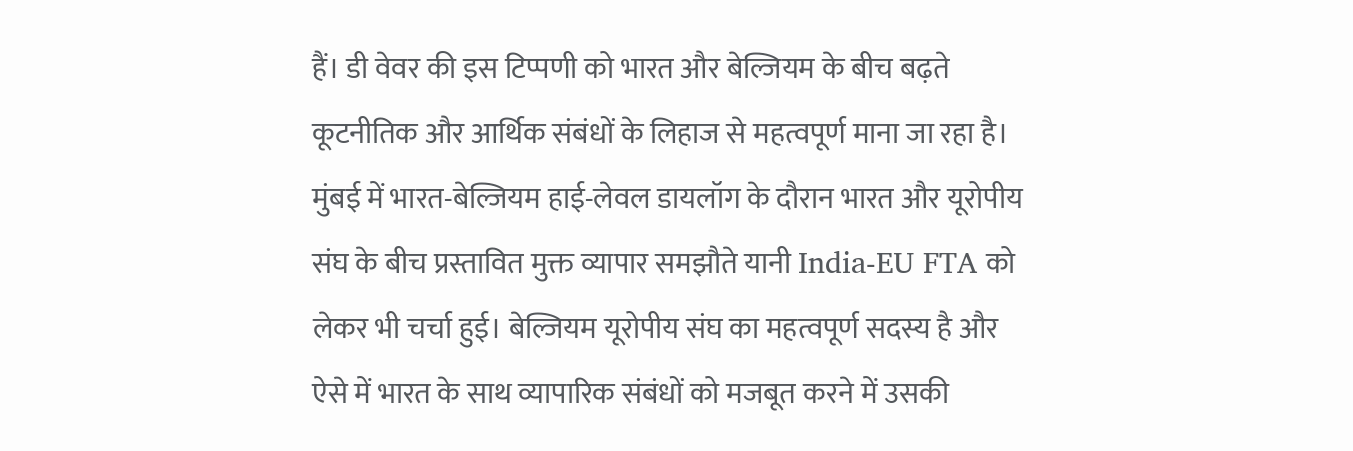हैं। डी वेवर की इस टिप्पणी को भारत और बेल्जियम के बीच बढ़ते कूटनीतिक और आर्थिक संबंधों के लिहाज से महत्वपूर्ण माना जा रहा है।
मुंबई में भारत-बेल्जियम हाई-लेवल डायलॉग के दौरान भारत और यूरोपीय संघ के बीच प्रस्तावित मुक्त व्यापार समझौते यानी India-EU FTA को लेकर भी चर्चा हुई। बेल्जियम यूरोपीय संघ का महत्वपूर्ण सदस्य है और ऐसे में भारत के साथ व्यापारिक संबंधों को मजबूत करने में उसकी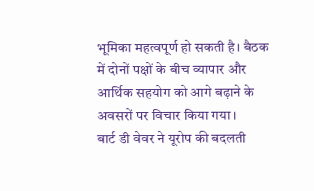भूमिका महत्वपूर्ण हो सकती है। बैठक में दोनों पक्षों के बीच व्यापार और आर्थिक सहयोग को आगे बढ़ाने के अवसरों पर विचार किया गया।
बार्ट डी वेवर ने यूरोप की बदलती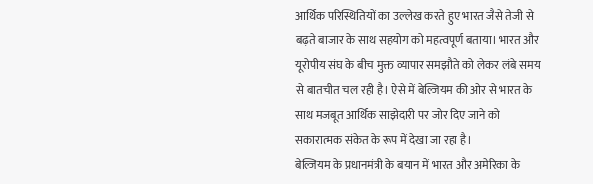आर्थिक परिस्थितियों का उल्लेख करते हुए भारत जैसे तेजी से बढ़ते बाजार के साथ सहयोग को महत्वपूर्ण बताया। भारत और यूरोपीय संघ के बीच मुक्त व्यापार समझौते को लेकर लंबे समय से बातचीत चल रही है। ऐसे में बेल्जियम की ओर से भारत के साथ मजबूत आर्थिक साझेदारी पर जोर दिए जाने को सकारात्मक संकेत के रूप में देखा जा रहा है।
बेल्जियम के प्रधानमंत्री के बयान में भारत और अमेरिका के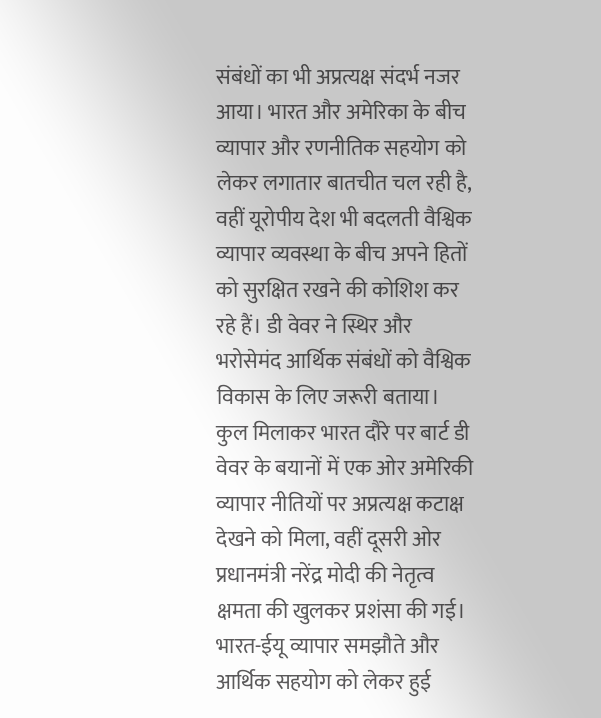संबंधों का भी अप्रत्यक्ष संदर्भ नजर आया। भारत और अमेरिका के बीच व्यापार और रणनीतिक सहयोग को लेकर लगातार बातचीत चल रही है, वहीं यूरोपीय देश भी बदलती वैश्विक व्यापार व्यवस्था के बीच अपने हितों को सुरक्षित रखने की कोशिश कर रहे हैं। डी वेवर ने स्थिर और भरोसेमंद आर्थिक संबंधों को वैश्विक विकास के लिए जरूरी बताया।
कुल मिलाकर भारत दौरे पर बार्ट डी वेवर के बयानों में एक ओर अमेरिकी व्यापार नीतियों पर अप्रत्यक्ष कटाक्ष देखने को मिला, वहीं दूसरी ओर प्रधानमंत्री नरेंद्र मोदी की नेतृत्व क्षमता की खुलकर प्रशंसा की गई। भारत-ईयू व्यापार समझौते और आर्थिक सहयोग को लेकर हुई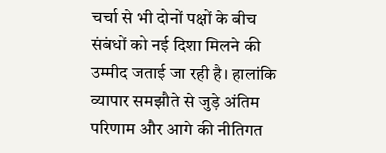चर्चा से भी दोनों पक्षों के बीच संबंधों को नई दिशा मिलने की उम्मीद जताई जा रही है। हालांकि व्यापार समझौते से जुड़े अंतिम परिणाम और आगे की नीतिगत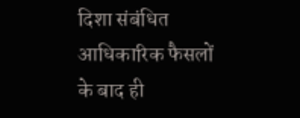दिशा संबंधित आधिकारिक फैसलों के बाद ही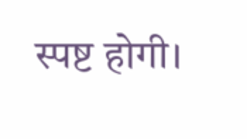स्पष्ट होगी।